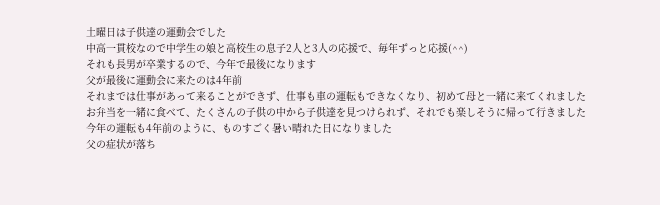土曜日は子供達の運動会でした
中高一貫校なので中学生の娘と高校生の息子2人と3人の応援で、毎年ずっと応援(^^)
それも長男が卒業するので、今年で最後になります
父が最後に運動会に来たのは4年前
それまでは仕事があって来ることができず、仕事も車の運転もできなくなり、初めて母と一緒に来てくれました
お弁当を一緒に食べて、たくさんの子供の中から子供達を見つけられず、それでも楽しそうに帰って行きました
今年の運転も4年前のように、ものすごく暑い晴れた日になりました
父の症状が落ち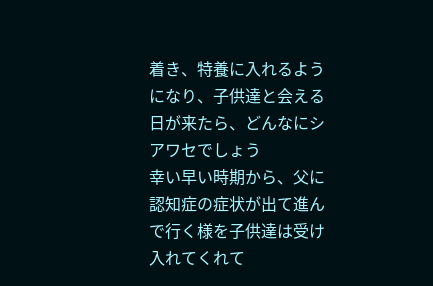着き、特養に入れるようになり、子供達と会える日が来たら、どんなにシアワセでしょう
幸い早い時期から、父に認知症の症状が出て進んで行く様を子供達は受け入れてくれて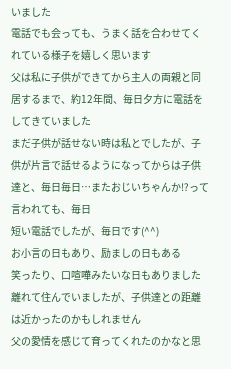いました
電話でも会っても、うまく話を合わせてくれている様子を嬉しく思います
父は私に子供ができてから主人の両親と同居するまで、約12年間、毎日夕方に電話をしてきていました
まだ子供が話せない時は私とでしたが、子供が片言で話せるようになってからは子供達と、毎日毎日…またおじいちゃんか⁉って言われても、毎日
短い電話でしたが、毎日です(^^)
お小言の日もあり、励ましの日もある
笑ったり、口喧嘩みたいな日もありました
離れて住んでいましたが、子供達との距離は近かったのかもしれません
父の愛情を感じて育ってくれたのかなと思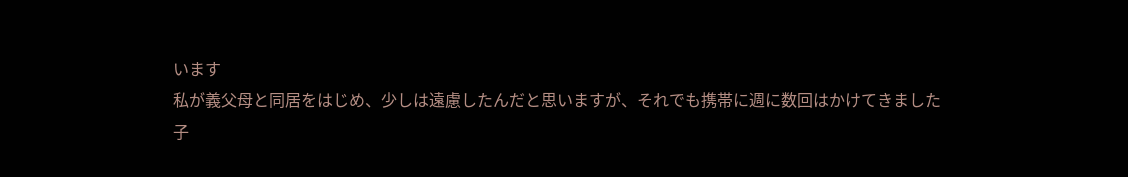います
私が義父母と同居をはじめ、少しは遠慮したんだと思いますが、それでも携帯に週に数回はかけてきました
子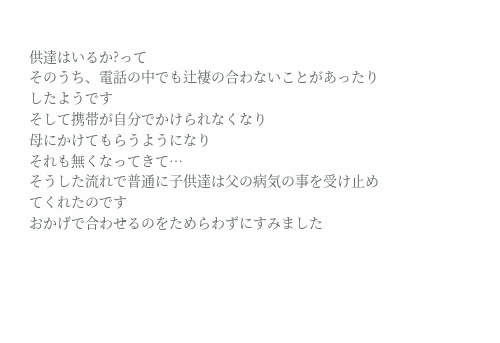供達はいるか?って
そのうち、電話の中でも辻褄の合わないことがあったりしたようです
そして携帯が自分でかけられなくなり
母にかけてもらうようになり
それも無くなってきて…
そうした流れで普通に子供達は父の病気の事を受け止めてくれたのです
おかげで合わせるのをためらわずにすみました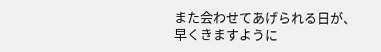また会わせてあげられる日が、早くきますように